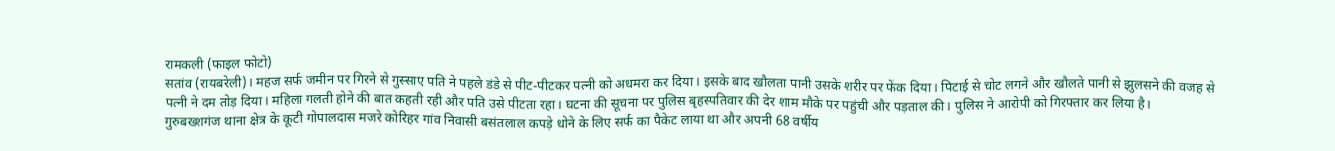रामकली (फाइल फोटो)
सतांव (रायबरेली)। महज सर्फ जमीन पर गिरने से गुस्साए पति ने पहले डंडे से पीट-पीटकर पत्नी को अधमरा कर दिया। इसके बाद खौलता पानी उसके शरीर पर फेंक दिया। पिटाई से चोट लगने और खौलते पानी से झुलसने की वजह से
पत्नी ने दम तोड़ दिया। महिला गलती होने की बात कहती रही और पति उसे पीटता रहा। घटना की सूचना पर पुलिस बृहस्पतिवार की देर शाम मौके पर पहुंची और पड़ताल की। पुलिस ने आरोपी को गिरफ्तार कर लिया है।
गुरुबख्शगंज थाना क्षेत्र के कूटी गोपालदास मजरे कोरिहर गांव निवासी बसंतलाल कपड़े धोने के लिए सर्फ का पैकेट लाया था और अपनी 68 वर्षीय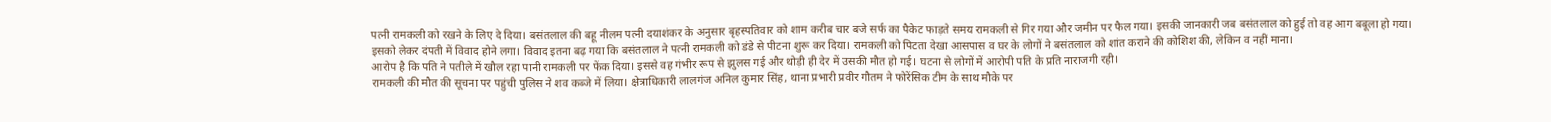पत्नी रामकली को रखने के लिए दे दिया। बसंतलाल की बहू नीलम पत्नी दयाशंकर के अनुसार बृहस्पतिवार को शाम करीब चार बजे सर्फ का पैकेट फाड़ते समय रामकली से गिर गया और जमीन पर फैल गया। इसकी जानकारी जब बसंतलाल को हुई तो वह आग बबूला हो गया। इसको लेकर दंपती में विवाद होने लगा। विवाद इतना बढ़ गया कि बसंतलाल ने पत्नी रामकली को डंडे से पीटना शुरू कर दिया। रामकली को पिटता देखा आसपास व घर के लोगों ने बसंतलाल को शांत कराने की कोशिश की, लेकिन व नहीं माना।
आरोप है कि पति ने पतीले में खौल रहा पानी रामकली पर फेंक दिया। इससे वह गंभीर रूप से झुलस गई और थोड़ी ही देर में उसकी मौत हो गई। घटना से लोगों में आरोपी पति के प्रति नाराजगी रही।
रामकली की मौत की सूचना पर पहुंची पुलिस ने शव कब्जे में लिया। क्षेत्राधिकारी लालगंज अनिल कुमार सिंह, थाना प्रभारी प्रवीर गौतम ने फोरेंसिक टीम के साथ मौके पर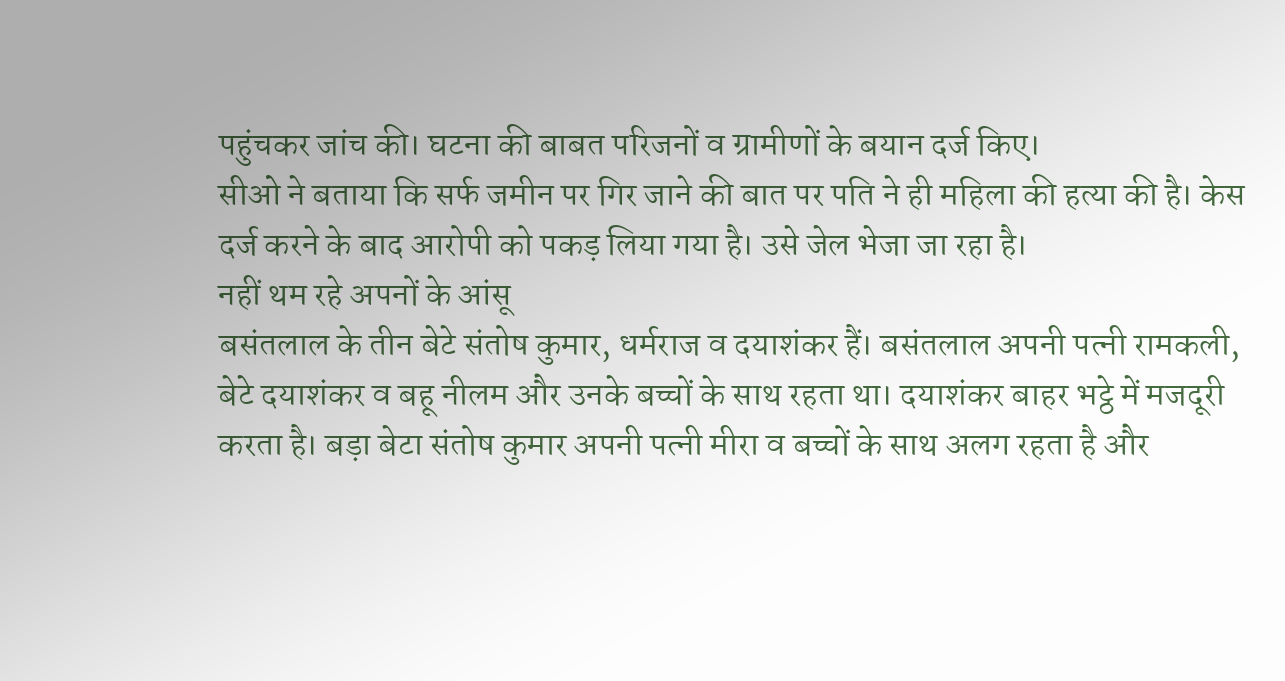पहुंचकर जांच की। घटना की बाबत परिजनों व ग्रामीणों के बयान दर्ज किए।
सीओ ने बताया कि सर्फ जमीन पर गिर जाने की बात पर पति ने ही महिला की हत्या की है। केस दर्ज करने के बाद आरोपी को पकड़ लिया गया है। उसे जेल भेजा जा रहा है।
नहीं थम रहे अपनों के आंसू
बसंतलाल के तीन बेटे संतोष कुमार, धर्मराज व दयाशंकर हैं। बसंतलाल अपनी पत्नी रामकली, बेटे दयाशंकर व बहू नीलम और उनके बच्चों के साथ रहता था। दयाशंकर बाहर भट्ठे में मजदूरी करता है। बड़ा बेटा संतोष कुमार अपनी पत्नी मीरा व बच्चों के साथ अलग रहता है और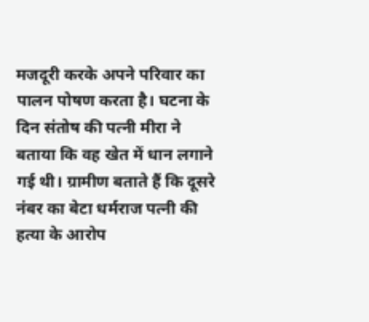मजदूरी करके अपने परिवार का पालन पोषण करता है। घटना के दिन संतोष की पत्नी मीरा ने बताया कि वह खेत में धान लगाने गई थी। ग्रामीण बताते हैं कि दूसरे नंबर का बेटा धर्मराज पत्नी की हत्या के आरोप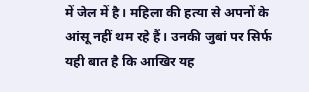में जेल में है। महिला की हत्या से अपनों के आंसू नहीं थम रहे हैं। उनकी जुबां पर सिर्फ यही बात है कि आखिर यह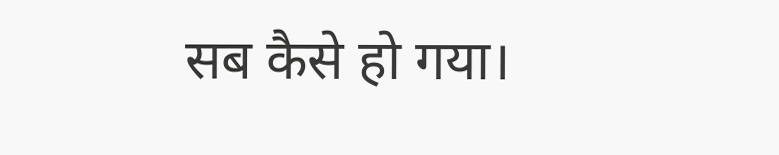सब कैसे हो गया।